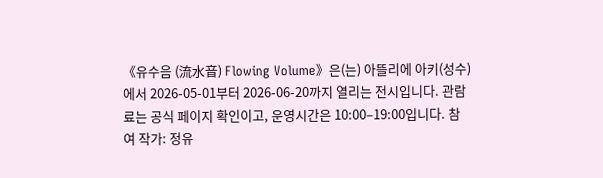《유수음 (流水音) Flowing Volume》은(는) 아뜰리에 아키(성수)에서 2026-05-01부터 2026-06-20까지 열리는 전시입니다. 관람료는 공식 페이지 확인이고, 운영시간은 10:00–19:00입니다. 참여 작가: 정유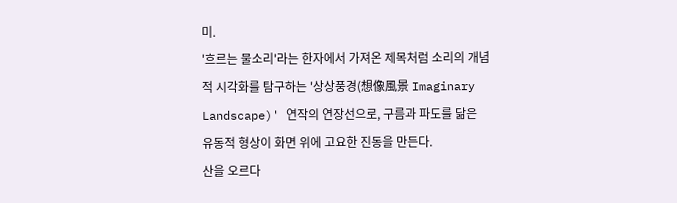미.
'흐르는 물소리'라는 한자에서 가져온 제목처럼 소리의 개념적 시각화를 탐구하는 '상상풍경(想像風景 Imaginary Landscape)' 연작의 연장선으로, 구름과 파도를 닮은 유동적 형상이 화면 위에 고요한 진동을 만든다.
산을 오르다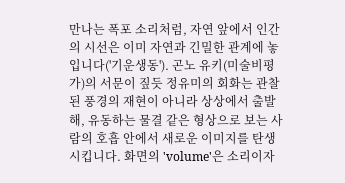만나는 폭포 소리처럼, 자연 앞에서 인간의 시선은 이미 자연과 긴밀한 관계에 놓입니다('기운생동'). 곤노 유키(미술비평가)의 서문이 짚듯 정유미의 회화는 관찰된 풍경의 재현이 아니라 상상에서 출발해, 유동하는 물결 같은 형상으로 보는 사람의 호흡 안에서 새로운 이미지를 탄생시킵니다. 화면의 'volume'은 소리이자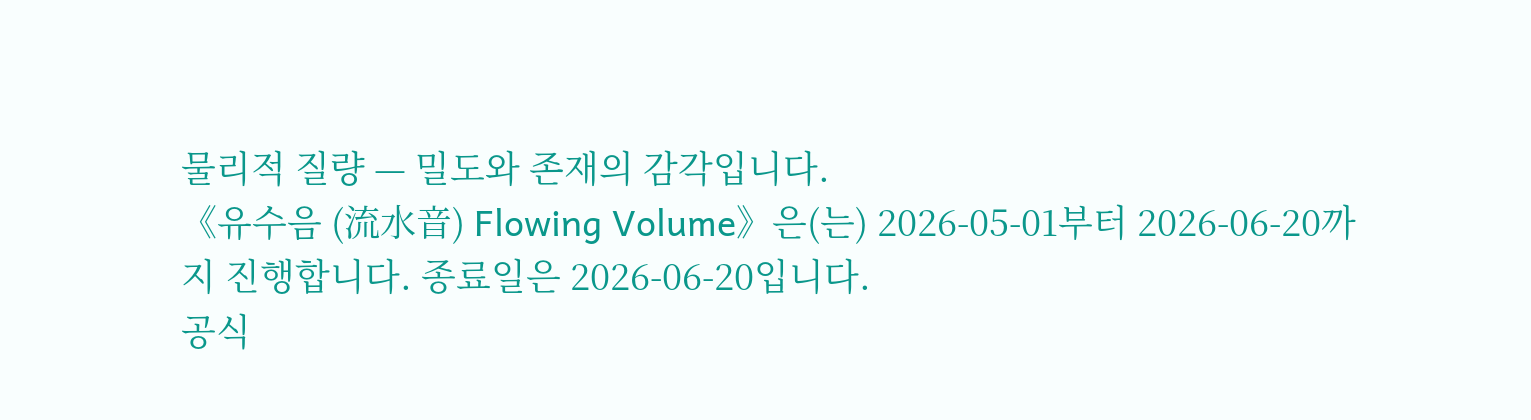물리적 질량 — 밀도와 존재의 감각입니다.
《유수음 (流水音) Flowing Volume》은(는) 2026-05-01부터 2026-06-20까지 진행합니다. 종료일은 2026-06-20입니다.
공식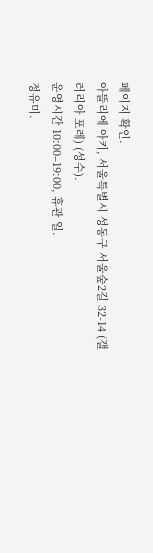페이지 확인.
아뜰리에 아키, 서울특별시 성동구 서울숲2길 32-14 (갤러리아 포레) (성수).
운영시간 10:00–19:00, 휴관 일.
정유미.